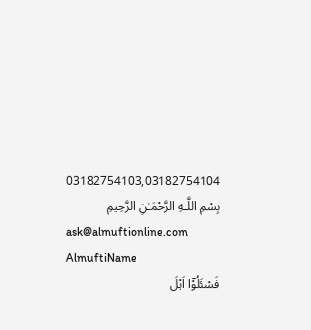03182754103,03182754104
بِسْمِ اللَّـهِ الرَّحْمَـٰنِ الرَّحِيمِ
ask@almuftionline.com
AlmuftiName
فَسْئَلُوْٓا اَہْلَ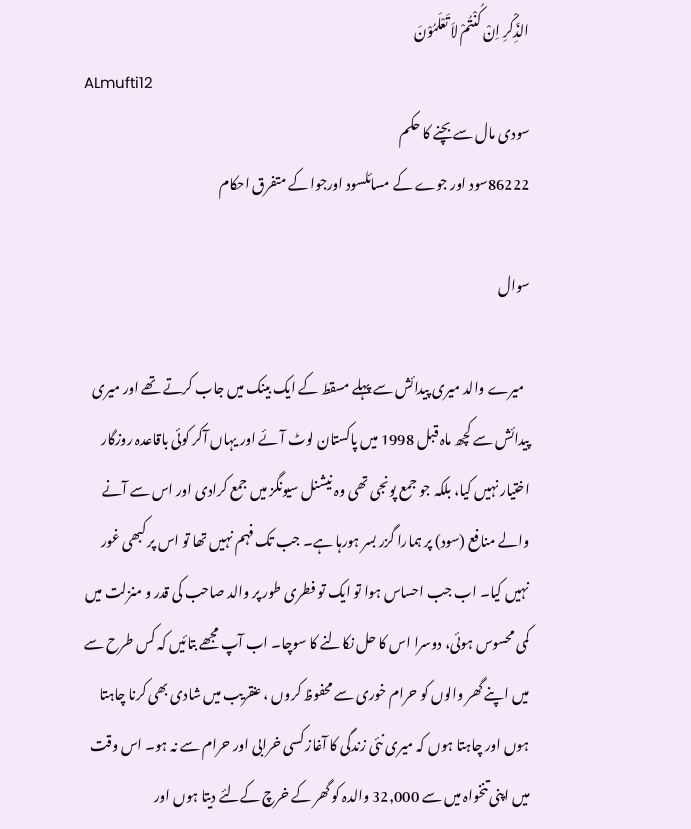الذِّکْرِ اِنْ کُنْتُمْ لاَ تَعْلَمُوْنَ
ALmufti12
سودی مال سے بچنے کا حکم
86222سود اور جوے کے مسائلسود اورجوا کے متفرق احکام

سوال

  میرے والد میری پیدائش سے پہلے مسقط کے ایک بینک میں جاب کرتے تھے اور میری پیدائش سے کچھ ماہ قبل 1998 میں پاکستان لوٹ آئے اور یہاں آکر کوئی باقاعدہ روزگار اختیار نہیں کیا، بلکہ جو جمع پونجی تھی وہ نیشنل سیونگز میں جمع کرادی اور اس سے آنے والے منافع (سود) پر ہمارا گزر بسر ہورہا ہے۔ جب تک فہم نہیں تھا تو اس پر کبھی غور نہیں کیا۔ اب جب احساس ہوا تو ایک تو فطری طور پر والد صاحب کی قدر و منزلت میں کمی محسوس ہوئی، دوسرا اس کا حل نکالنے کا سوچا۔ اب آپ مجھے بتائیں کہ کس طرح سے میں اپنے گھر والوں کو حرام خوری سے محفوظ کروں ، عنقریب میں شادی بھی کرنا چاہتا ہوں اور چاہتا ہوں کہ میری نئی زندگی کا آغاز کسی خرابی اور حرام سے نہ ہو۔ اس وقت میں اپنی تنخواہ میں سے 32,000 والدہ کو گھر کے خرچ کےلئے دیتا ہوں اور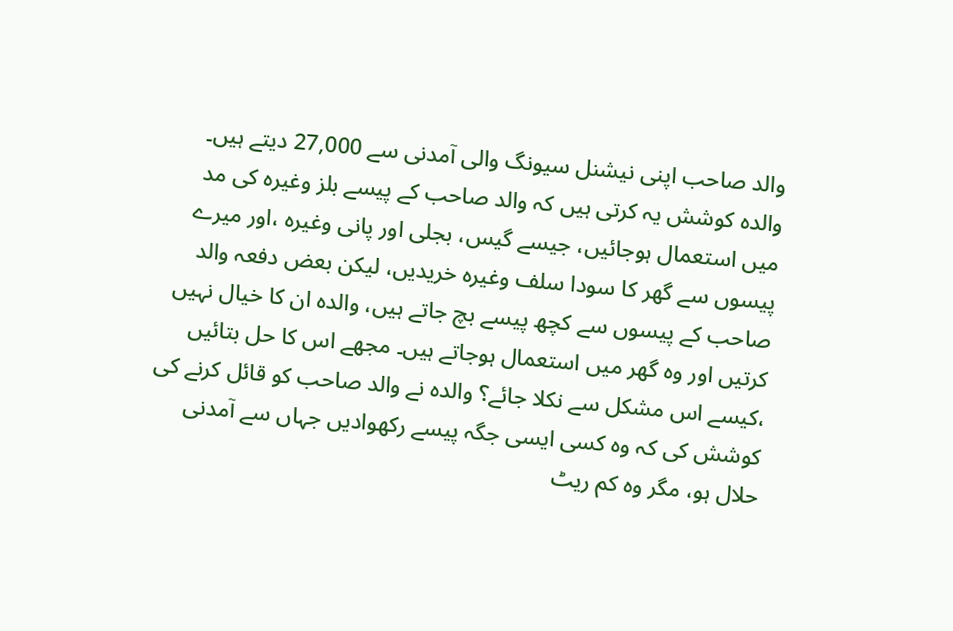والد صاحب اپنی نیشنل سیونگ والی آمدنی سے 27,000 دیتے ہیں۔ والدہ کوشش یہ کرتی ہیں کہ والد صاحب کے پیسے بلز وغیرہ کی مد میں استعمال ہوجائیں، جیسے گیس، بجلی اور پانی وغیرہ ،اور میرے پیسوں سے گھر کا سودا سلف وغیرہ خریدیں، لیکن بعض دفعہ والد صاحب کے پیسوں سے کچھ پیسے بچ جاتے ہیں، والدہ ان کا خیال نہیں کرتیں اور وہ گھر میں استعمال ہوجاتے ہیں۔ مجھے اس کا حل بتائیں ،کیسے اس مشکل سے نکلا جائے؟ والدہ نے والد صاحب کو قائل کرنے کی کوشش کی کہ وہ کسی ایسی جگہ پیسے رکھوادیں جہاں سے آمدنی حلال ہو، مگر وہ کم ریٹ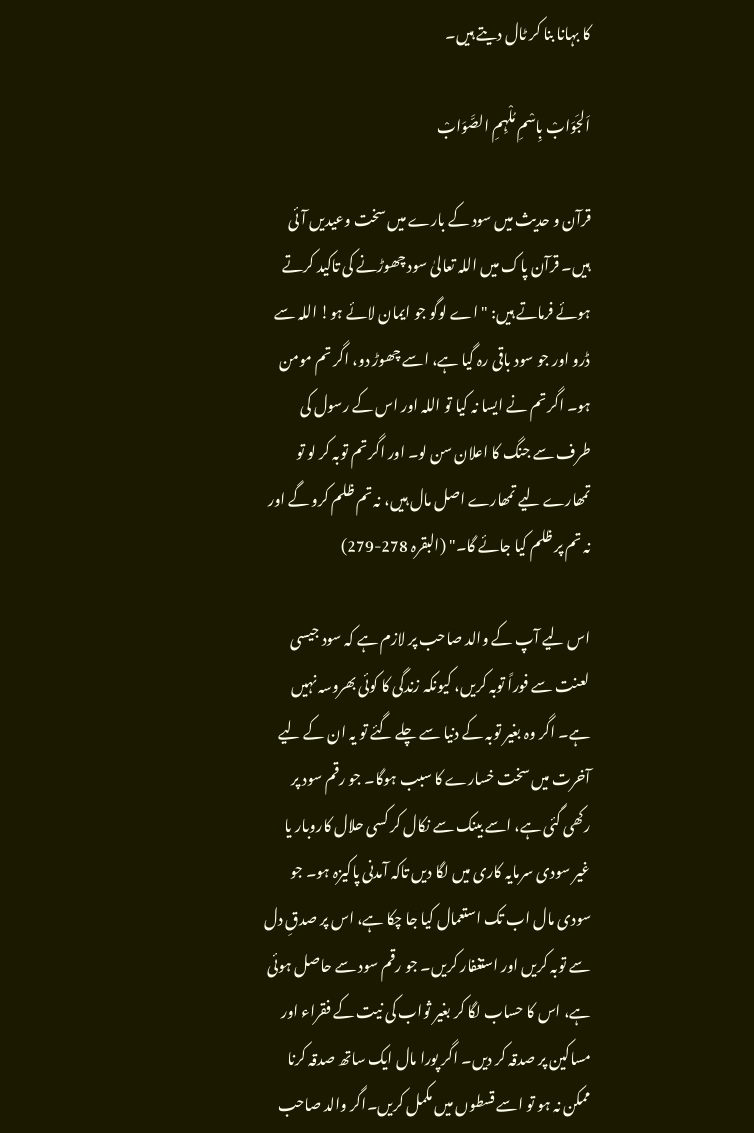کا بہانا بنا کر ٹال دیتے ہیں۔

اَلجَوَابْ بِاسْمِ مُلْہِمِ الصَّوَابْ

قرآن و حدیث میں سود کے بارے میں سخت وعیدیں آئی ہیں۔ قرآن پاک میں اللہ تعالیٰ سود چھوڑنے کی تاکید کرتے ہوئے فرماتے ہیں: "اے لوگو جو ایمان لائے ہو! اللہ سے ڈرو اور جو سود باقی رہ گیا ہے، اسے چھوڑ دو، اگر تم مومن ہو۔ اگر تم نے ایسا نہ کیا تو اللہ اور اس کے رسول کی طرف سے جنگ کا اعلان سن لو۔ اور اگر تم توبہ کر لو تو تمھارے لیے تمھارے اصل مال ہیں، نہ تم ظلم کرو گے اور نہ تم پر ظلم کیا جائے گا۔" (البقرہ 278-279)

اس لیے آپ کے والد صاحب پر لازم ہے کہ سود جیسی لعنت سے فوراً توبہ کریں، کیونکہ زندگی کا کوئی بھروسہ نہیں ہے۔ اگر وہ بغیر توبہ کے دنیا سے چلے گئے تو یہ ان کے لیے آخرت میں سخت خسارے کا سبب ہوگا۔ جو رقم سود پر رکھی گئی ہے، اسے بینک سے نکال کر کسی حلال کاروبار یا غیر سودی سرمایہ کاری میں لگا دیں تاکہ آمدنی پاکیزہ ہو۔ جو سودی مال اب تک استعمال کیا جا چکا ہے، اس پر صدقِ دل سے توبہ کریں اور استغفار کریں۔ جو رقم سود سے حاصل ہوئی ہے، اس کا حساب لگا کر بغیر ثواب کی نیت کے فقراء اور مساکین پر صدقہ کر دیں۔ اگر پورا مال ایک ساتھ صدقہ کرنا ممکن نہ ہو تو اسے قسطوں میں مکمل کریں۔اگر والد صاحب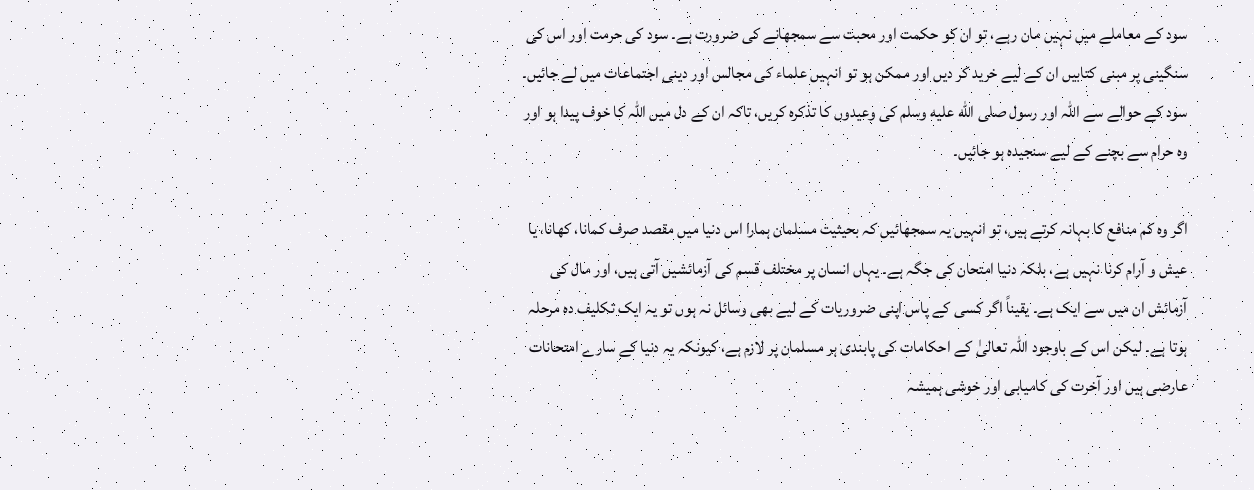سود کے معاملے میں نہیں مان رہے، تو ان کو حکمت اور محبت سے سمجھانے کی ضرورت ہے۔ سود کی حرمت اور اس کی سنگینی پر مبنی کتابیں ان کے لیے خرید کر دیں اور ممکن ہو تو انہیں علماء کی مجالس اور دینی اجتماعات میں لے جائیں۔ سود کے حوالے سے اللہ اور رسول صلى الله عليه وسلم کی وعیدوں کا تذکرہ کریں، تاکہ ان کے دل میں اللہ کا خوف پیدا ہو اور وہ حرام سے بچنے کے لیے سنجیدہ ہو جائیں۔

اگر وہ کم منافع کا بہانہ کرتے ہیں، تو انہیں یہ سمجھائیں کہ بحیثیت مسلمان ہمارا اس دنیا میں مقصد صرف کمانا، کھانا، یا عیش و آرام کرنا نہیں ہے، بلکہ دنیا امتحان کی جگہ ہے۔ یہاں انسان پر مختلف قسم کی آزمائشیں آتی ہیں، اور مال کی آزمائش ان میں سے ایک ہے۔ یقیناً اگر کسی کے پاس اپنی ضروریات کے لیے بھی وسائل نہ ہوں تو یہ ایک تکلیف دہ مرحلہ ہوتا ہے۔ لیکن اس کے باوجود اللہ تعالیٰ کے احکامات کی پابندی ہر مسلمان پر لازم ہے، کیونکہ یہ دنیا کے سارے امتحانات عارضی ہیں اور آخرت کی کامیابی اور خوشی ہمیشہ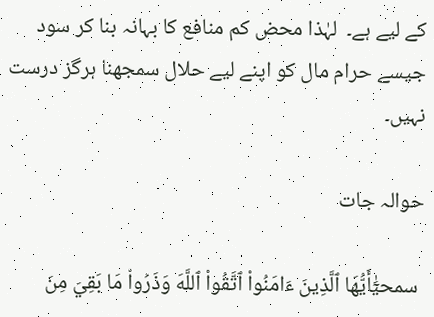کے لیے ہے۔  لہٰذا محض کم منافع کا بہانہ بنا کر سود جیسے حرام مال کو اپنے لیے حلال سمجھنا ہرگز درست نہیں۔

حوالہ جات

 سمحيَٰٓأَيُّهَا ٱلَّذِينَ ءَامَنُواْ ٱتَّقُواْ ٱللَّهَ وَذَرُواْ مَا بَقِيَ مِنَ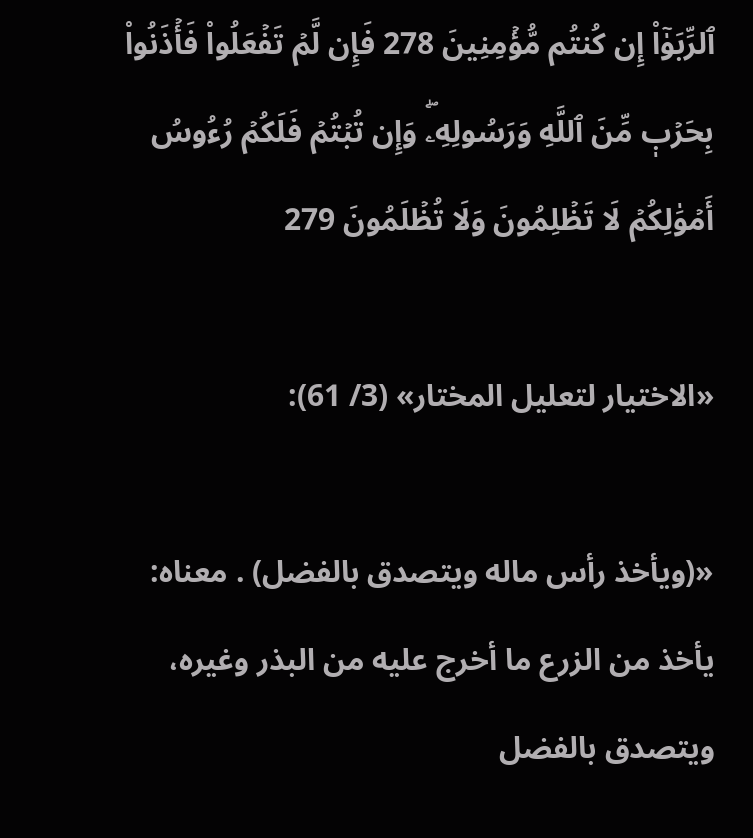ٱلرِّبَوٰٓاْ إِن كُنتُم مُّؤۡمِنِينَ 278 فَإِن لَّمۡ تَفۡعَلُواْ فَأۡذَنُواْ بِحَرۡبٖ مِّنَ ٱللَّهِ وَرَسُولِهِۦۖ وَإِن تُبۡتُمۡ فَلَكُمۡ رُءُوسُ أَمۡوَٰلِكُمۡ لَا تَظۡلِمُونَ وَلَا تُظۡلَمُونَ 279

«الاختيار لتعليل المختار» (3/ 61):

«(ويأخذ رأس ماله ويتصدق بالفضل) . معناه: يأخذ من الزرع ما أخرج عليه من البذر وغيره، ويتصدق بالفضل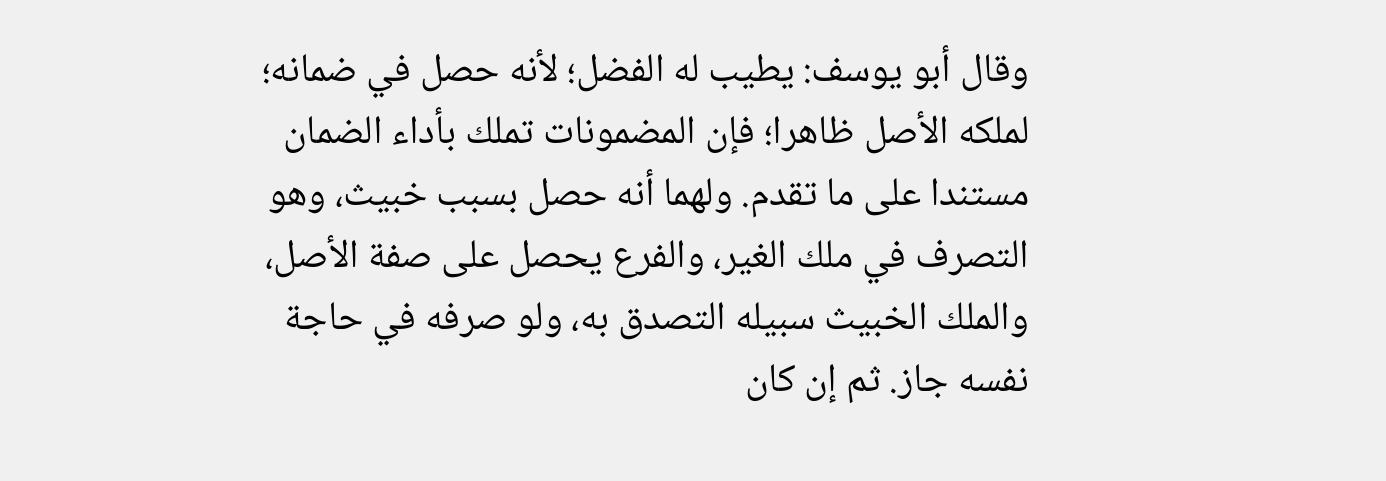وقال أبو يوسف: يطيب له الفضل؛ لأنه حصل في ضمانه؛ لملكه الأصل ظاهرا؛ فإن المضمونات تملك بأداء الضمان مستندا على ما تقدم. ولهما أنه حصل بسبب خبيث، وهو التصرف في ملك الغير، والفرع يحصل على صفة الأصل، والملك الخبيث سبيله التصدق به، ولو صرفه في حاجة نفسه جاز. ثم إن كان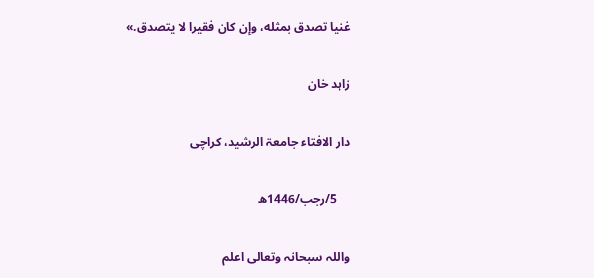غنيا تصدق بمثله، وإن كان فقيرا لا يتصدق.»

زاہد خان

دار الافتاء جامعۃ الرشید، کراچی

    5/رجب/1446ھ

واللہ سبحانہ وتعالی اعلم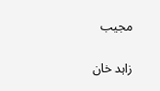مجیب

زاہد خان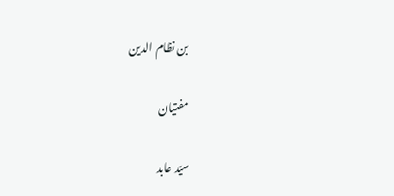بن نظام الدین

مفتیان

سیّد عابد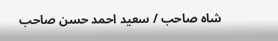شاہ صاحب / سعید احمد حسن صاحب